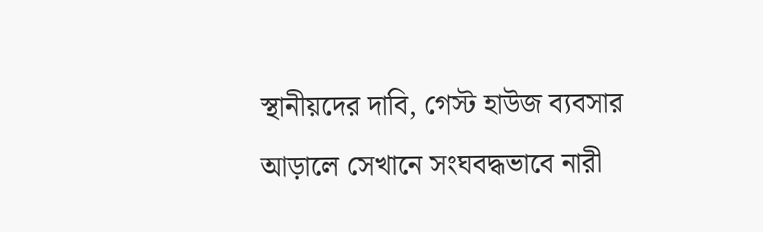স্থানীয়দের দাবি, গেস্ট হাউজ ব্যবসার আড়ালে সেখানে সংঘবদ্ধভাবে নারী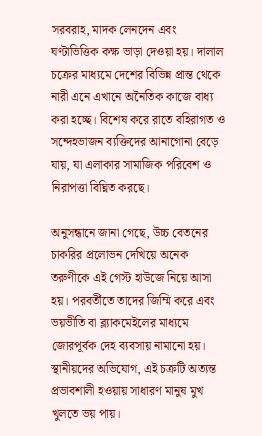সরবরাহ, মাদক লেনদেন এবং ঘণ্টাভিত্তিক কক্ষ ভাড়া দেওয়া হয়। দালাল চক্রের মাধ্যমে দেশের বিভিন্ন প্রান্ত থেকে নারী এনে এখানে অনৈতিক কাজে বাধ্য করা হচ্ছে। বিশেষ করে রাতে বহিরাগত ও সন্দেহভাজন ব্যক্তিদের আনাগোনা বেড়ে যায়, যা এলাকার সামাজিক পরিবেশ ও নিরাপত্তা বিঘ্নিত করছে।

অনুসন্ধানে জানা গেছে, উচ্চ বেতনের চাকরির প্রলোভন দেখিয়ে অনেক তরুণীকে এই গেস্ট হাউজে নিয়ে আসা হয়। পরবর্তীতে তাদের জিম্মি করে এবং ভয়ভীতি বা ব্ল্যাকমেইলের মাধ্যমে জোরপূর্বক দেহ ব্যবসায় নামানো হয়। স্থানীয়দের অভিযোগ, এই চক্রটি অত্যন্ত প্রভাবশালী হওয়ায় সাধারণ মানুষ মুখ খুলতে ভয় পায়।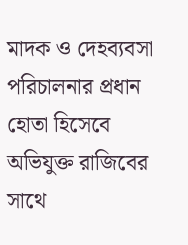মাদক ও দেহব্যবসা পরিচালনার প্রধান হোতা হিসেবে অভিযুক্ত রাজিবের সাথে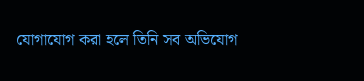যোগাযোগ করা হলে তিনি সব অভিযোগ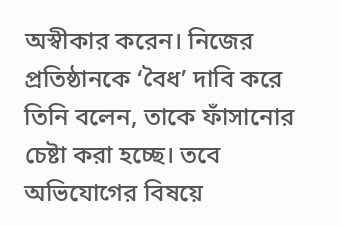অস্বীকার করেন। নিজের প্রতিষ্ঠানকে ‘বৈধ’ দাবি করে তিনি বলেন, তাকে ফাঁসানোর চেষ্টা করা হচ্ছে। তবে অভিযোগের বিষয়ে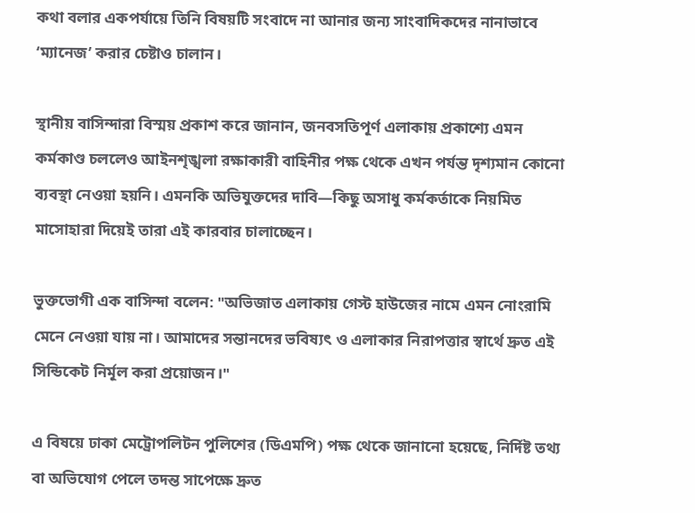কথা বলার একপর্যায়ে তিনি বিষয়টি সংবাদে না আনার জন্য সাংবাদিকদের নানাভাবে ‘ম্যানেজ’ করার চেষ্টাও চালান।

স্থানীয় বাসিন্দারা বিস্ময় প্রকাশ করে জানান, জনবসতিপূর্ণ এলাকায় প্রকাশ্যে এমন কর্মকাণ্ড চললেও আইনশৃঙ্খলা রক্ষাকারী বাহিনীর পক্ষ থেকে এখন পর্যন্ত দৃশ্যমান কোনো ব্যবস্থা নেওয়া হয়নি। এমনকি অভিযুক্তদের দাবি—কিছু অসাধু কর্মকর্তাকে নিয়মিত মাসোহারা দিয়েই তারা এই কারবার চালাচ্ছেন।

ভুক্তভোগী এক বাসিন্দা বলেন: "অভিজাত এলাকায় গেস্ট হাউজের নামে এমন নোংরামি মেনে নেওয়া যায় না। আমাদের সন্তানদের ভবিষ্যৎ ও এলাকার নিরাপত্তার স্বার্থে দ্রুত এই সিন্ডিকেট নির্মূল করা প্রয়োজন।"

এ বিষয়ে ঢাকা মেট্রোপলিটন পুলিশের (ডিএমপি) পক্ষ থেকে জানানো হয়েছে, নির্দিষ্ট তথ্য বা অভিযোগ পেলে তদন্ত সাপেক্ষে দ্রুত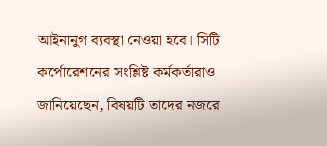আইনানুগ ব্যবস্থা নেওয়া হবে। সিটি কর্পোরেশনের সংশ্লিষ্ট কর্মকর্তারাও জানিয়েছেন, বিষয়টি তাদের নজরে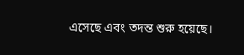এসেছে এবং তদন্ত শুরু হয়েছে।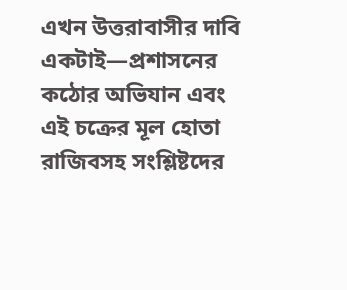এখন উত্তরাবাসীর দাবি একটাই—প্রশাসনের কঠোর অভিযান এবং এই চক্রের মূল হোতা রাজিবসহ সংশ্লিষ্টদের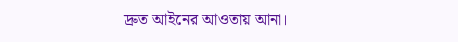দ্রুত আইনের আওতায় আনা।